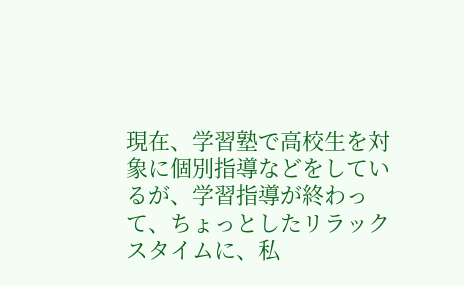現在、学習塾で高校生を対象に個別指導などをしているが、学習指導が終わって、ちょっとしたリラックスタイムに、私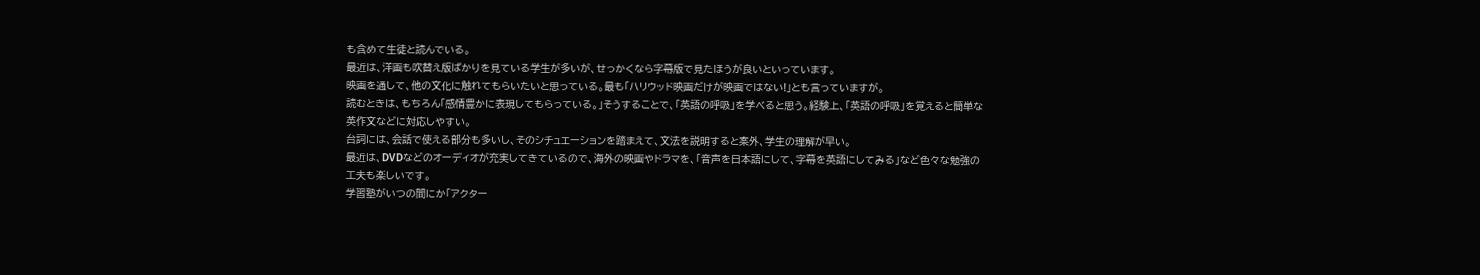も含めて生徒と読んでいる。
最近は、洋画も吹替え版ばかりを見ている学生が多いが、せっかくなら字幕版で見たほうが良いといっています。
映画を通して、他の文化に触れてもらいたいと思っている。最も「ハリウッド映画だけが映画ではない!」とも言っていますが。
読むときは、もちろん「感情豊かに表現してもらっている。」そうすることで、「英語の呼吸」を学べると思う。経験上、「英語の呼吸」を覚えると簡単な英作文などに対応しやすい。
台詞には、会話で使える部分も多いし、そのシチュエーションを踏まえて、文法を説明すると案外、学生の理解が早い。
最近は、DVDなどのオーディオが充実してきているので、海外の映画やドラマを、「音声を日本語にして、字幕を英語にしてみる」など色々な勉強の工夫も楽しいです。
学習塾がいつの間にか「アクター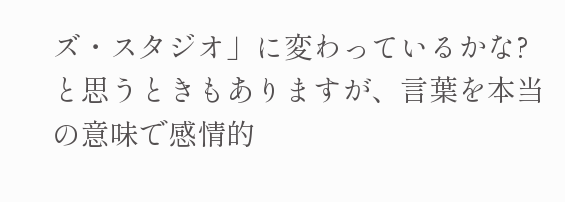ズ・スタジオ」に変わっているかな?と思うときもありますが、言葉を本当の意味で感情的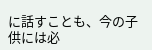に話すことも、今の子供には必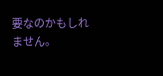要なのかもしれません。